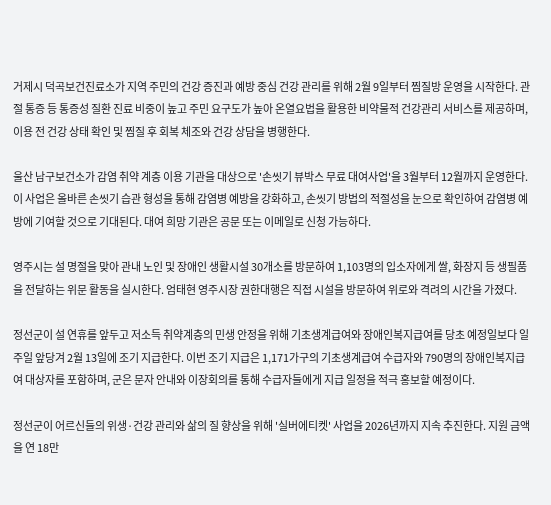거제시 덕곡보건진료소가 지역 주민의 건강 증진과 예방 중심 건강 관리를 위해 2월 9일부터 찜질방 운영을 시작한다. 관절 통증 등 통증성 질환 진료 비중이 높고 주민 요구도가 높아 온열요법을 활용한 비약물적 건강관리 서비스를 제공하며, 이용 전 건강 상태 확인 및 찜질 후 회복 체조와 건강 상담을 병행한다.

울산 남구보건소가 감염 취약 계층 이용 기관을 대상으로 '손씻기 뷰박스 무료 대여사업'을 3월부터 12월까지 운영한다. 이 사업은 올바른 손씻기 습관 형성을 통해 감염병 예방을 강화하고, 손씻기 방법의 적절성을 눈으로 확인하여 감염병 예방에 기여할 것으로 기대된다. 대여 희망 기관은 공문 또는 이메일로 신청 가능하다.

영주시는 설 명절을 맞아 관내 노인 및 장애인 생활시설 30개소를 방문하여 1,103명의 입소자에게 쌀, 화장지 등 생필품을 전달하는 위문 활동을 실시한다. 엄태현 영주시장 권한대행은 직접 시설을 방문하여 위로와 격려의 시간을 가졌다.

정선군이 설 연휴를 앞두고 저소득 취약계층의 민생 안정을 위해 기초생계급여와 장애인복지급여를 당초 예정일보다 일주일 앞당겨 2월 13일에 조기 지급한다. 이번 조기 지급은 1,171가구의 기초생계급여 수급자와 790명의 장애인복지급여 대상자를 포함하며, 군은 문자 안내와 이장회의를 통해 수급자들에게 지급 일정을 적극 홍보할 예정이다.

정선군이 어르신들의 위생·건강 관리와 삶의 질 향상을 위해 '실버에티켓' 사업을 2026년까지 지속 추진한다. 지원 금액을 연 18만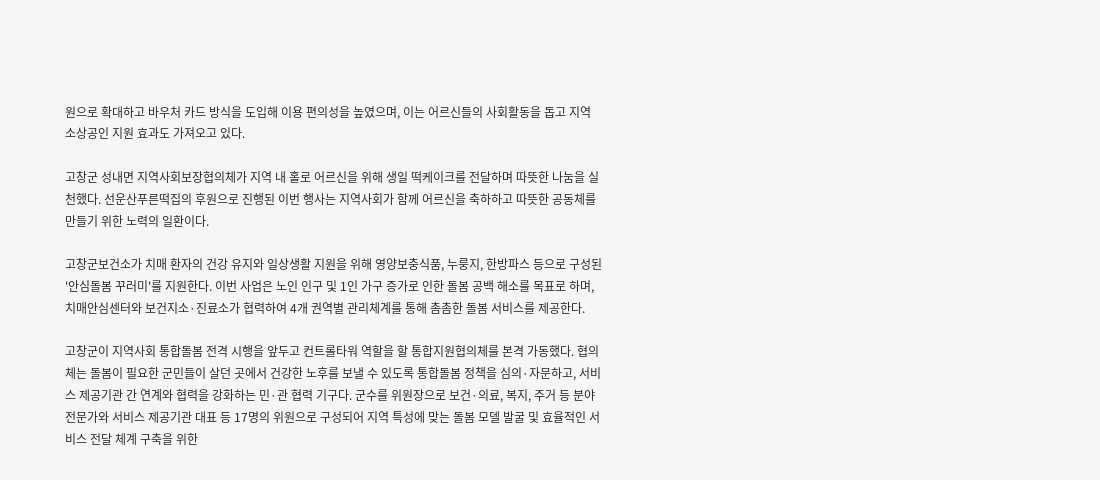원으로 확대하고 바우처 카드 방식을 도입해 이용 편의성을 높였으며, 이는 어르신들의 사회활동을 돕고 지역 소상공인 지원 효과도 가져오고 있다.

고창군 성내면 지역사회보장협의체가 지역 내 홀로 어르신을 위해 생일 떡케이크를 전달하며 따뜻한 나눔을 실천했다. 선운산푸른떡집의 후원으로 진행된 이번 행사는 지역사회가 함께 어르신을 축하하고 따뜻한 공동체를 만들기 위한 노력의 일환이다.

고창군보건소가 치매 환자의 건강 유지와 일상생활 지원을 위해 영양보충식품, 누룽지, 한방파스 등으로 구성된 '안심돌봄 꾸러미'를 지원한다. 이번 사업은 노인 인구 및 1인 가구 증가로 인한 돌봄 공백 해소를 목표로 하며, 치매안심센터와 보건지소·진료소가 협력하여 4개 권역별 관리체계를 통해 촘촘한 돌봄 서비스를 제공한다.

고창군이 지역사회 통합돌봄 전격 시행을 앞두고 컨트롤타워 역할을 할 통합지원협의체를 본격 가동했다. 협의체는 돌봄이 필요한 군민들이 살던 곳에서 건강한 노후를 보낼 수 있도록 통합돌봄 정책을 심의·자문하고, 서비스 제공기관 간 연계와 협력을 강화하는 민·관 협력 기구다. 군수를 위원장으로 보건·의료, 복지, 주거 등 분야 전문가와 서비스 제공기관 대표 등 17명의 위원으로 구성되어 지역 특성에 맞는 돌봄 모델 발굴 및 효율적인 서비스 전달 체계 구축을 위한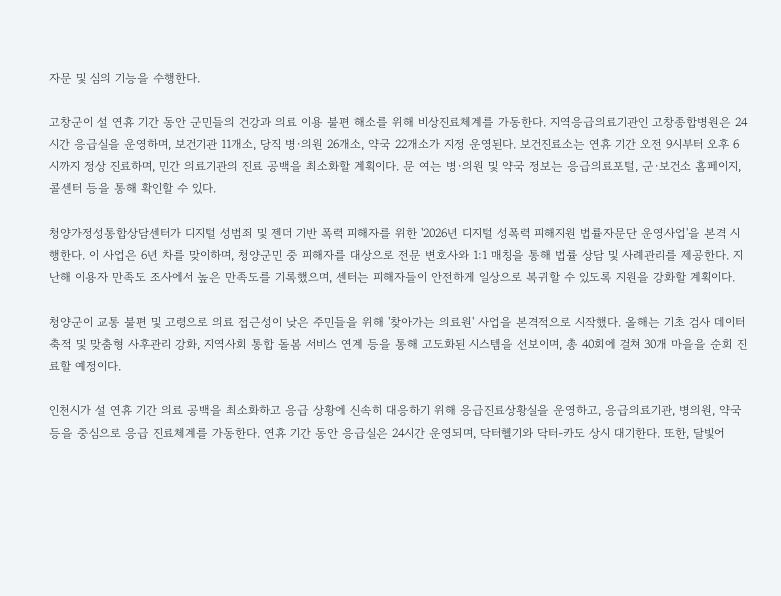자문 및 심의 기능을 수행한다.

고창군이 설 연휴 기간 동안 군민들의 건강과 의료 이용 불편 해소를 위해 비상진료체계를 가동한다. 지역응급의료기관인 고창종합병원은 24시간 응급실을 운영하며, 보건기관 11개소, 당직 병·의원 26개소, 약국 22개소가 지정 운영된다. 보건진료소는 연휴 기간 오전 9시부터 오후 6시까지 정상 진료하며, 민간 의료기관의 진료 공백을 최소화할 계획이다. 문 여는 병·의원 및 약국 정보는 응급의료포털, 군·보건소 홈페이지, 콜센터 등을 통해 확인할 수 있다.

청양가정성통합상담센터가 디지털 성범죄 및 젠더 기반 폭력 피해자를 위한 '2026년 디지털 성폭력 피해지원 법률자문단 운영사업'을 본격 시행한다. 이 사업은 6년 차를 맞이하며, 청양군민 중 피해자를 대상으로 전문 변호사와 1:1 매칭을 통해 법률 상담 및 사례관리를 제공한다. 지난해 이용자 만족도 조사에서 높은 만족도를 기록했으며, 센터는 피해자들이 안전하게 일상으로 복귀할 수 있도록 지원을 강화할 계획이다.

청양군이 교통 불편 및 고령으로 의료 접근성이 낮은 주민들을 위해 '찾아가는 의료원' 사업을 본격적으로 시작했다. 올해는 기초 검사 데이터 축적 및 맞춤형 사후관리 강화, 지역사회 통합 돌봄 서비스 연계 등을 통해 고도화된 시스템을 선보이며, 총 40회에 걸쳐 30개 마을을 순회 진료할 예정이다.

인천시가 설 연휴 기간 의료 공백을 최소화하고 응급 상황에 신속히 대응하기 위해 응급진료상황실을 운영하고, 응급의료기관, 병의원, 약국 등을 중심으로 응급 진료체계를 가동한다. 연휴 기간 동안 응급실은 24시간 운영되며, 닥터헬기와 닥터-카도 상시 대기한다. 또한, 달빛어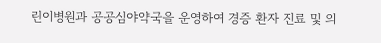린이병원과 공공심야약국을 운영하여 경증 환자 진료 및 의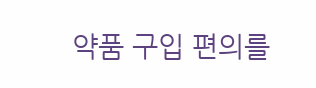약품 구입 편의를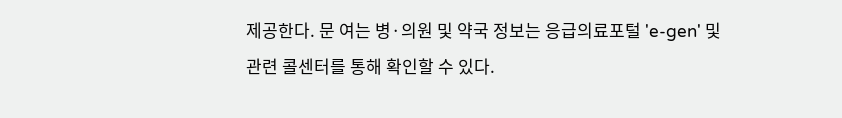제공한다. 문 여는 병·의원 및 약국 정보는 응급의료포털 'e-gen' 및 관련 콜센터를 통해 확인할 수 있다.